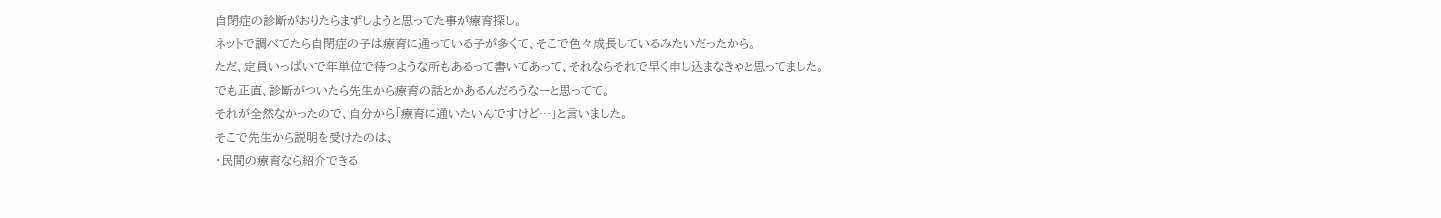自閉症の診断がおりたらまずしようと思ってた事が療育探し。
ネットで調べてたら自閉症の子は療育に通っている子が多くて、そこで色々成長しているみたいだったから。
ただ、定員いっぱいで年単位で待つような所もあるって書いてあって、それならそれで早く申し込まなきゃと思ってました。
でも正直、診断がついたら先生から療育の話とかあるんだろうなーと思ってて。
それが全然なかったので、自分から「療育に通いたいんですけど…」と言いました。
そこで先生から説明を受けたのは、
・民間の療育なら紹介できる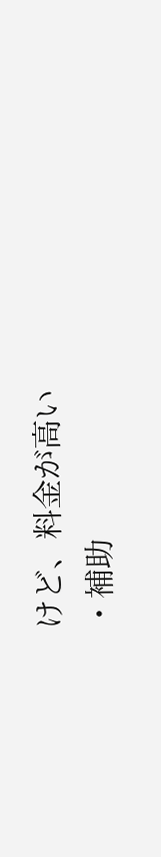けど、料金が高い
・補助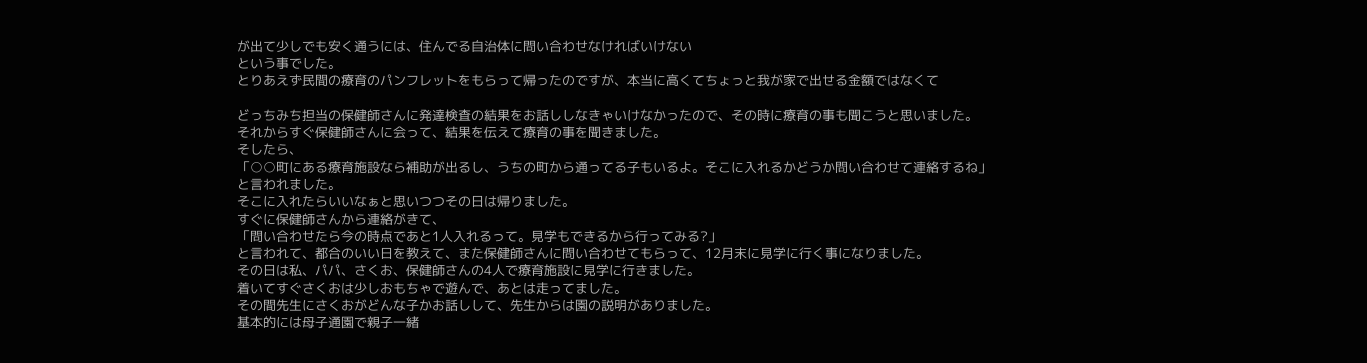が出て少しでも安く通うには、住んでる自治体に問い合わせなければいけない
という事でした。
とりあえず民間の療育のパンフレットをもらって帰ったのですが、本当に高くてちょっと我が家で出せる金額ではなくて

どっちみち担当の保健師さんに発達検査の結果をお話ししなきゃいけなかったので、その時に療育の事も聞こうと思いました。
それからすぐ保健師さんに会って、結果を伝えて療育の事を聞きました。
そしたら、
「○○町にある療育施設なら補助が出るし、うちの町から通ってる子もいるよ。そこに入れるかどうか問い合わせて連絡するね」
と言われました。
そこに入れたらいいなぁと思いつつその日は帰りました。
すぐに保健師さんから連絡がきて、
「問い合わせたら今の時点であと1人入れるって。見学もできるから行ってみる?」
と言われて、都合のいい日を教えて、また保健師さんに問い合わせてもらって、12月末に見学に行く事になりました。
その日は私、パパ、さくお、保健師さんの4人で療育施設に見学に行きました。
着いてすぐさくおは少しおもちゃで遊んで、あとは走ってました。
その間先生にさくおがどんな子かお話しして、先生からは園の説明がありました。
基本的には母子通園で親子一緒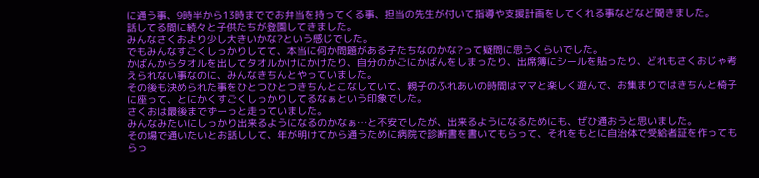に通う事、9時半から13時まででお弁当を持ってくる事、担当の先生が付いて指導や支援計画をしてくれる事などなど聞きました。
話してる間に続々と子供たちが登園してきました。
みんなさくおより少し大きいかな?という感じでした。
でもみんなすごくしっかりしてて、本当に何か問題がある子たちなのかな?って疑問に思うくらいでした。
かばんからタオルを出してタオルかけにかけたり、自分のかごにかばんをしまったり、出席簿にシールを貼ったり、どれもさくおじゃ考えられない事なのに、みんなきちんとやっていました。
その後も決められた事をひとつひとつきちんとこなしていて、親子のふれあいの時間はママと楽しく遊んで、お集まりではきちんと椅子に座って、とにかくすごくしっかりしてるなぁという印象でした。
さくおは最後までずーっと走っていました。
みんなみたいにしっかり出来るようになるのかなぁ…と不安でしたが、出来るようになるためにも、ぜひ通おうと思いました。
その場で通いたいとお話しして、年が明けてから通うために病院で診断書を書いてもらって、それをもとに自治体で受給者証を作ってもらっ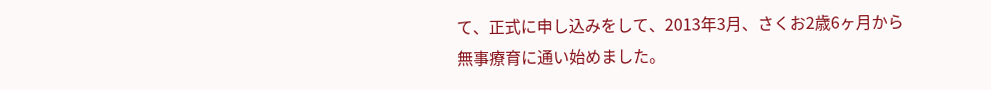て、正式に申し込みをして、2013年3月、さくお2歳6ヶ月から無事療育に通い始めました。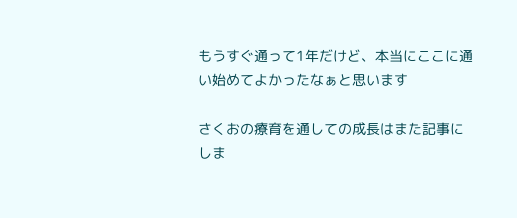もうすぐ通って1年だけど、本当にここに通い始めてよかったなぁと思います

さくおの療育を通しての成長はまた記事にしま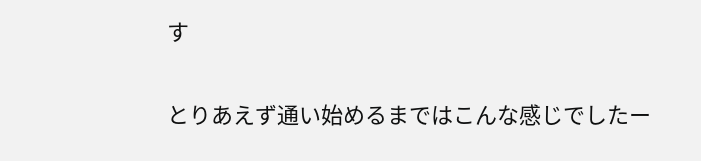す

とりあえず通い始めるまではこんな感じでしたー